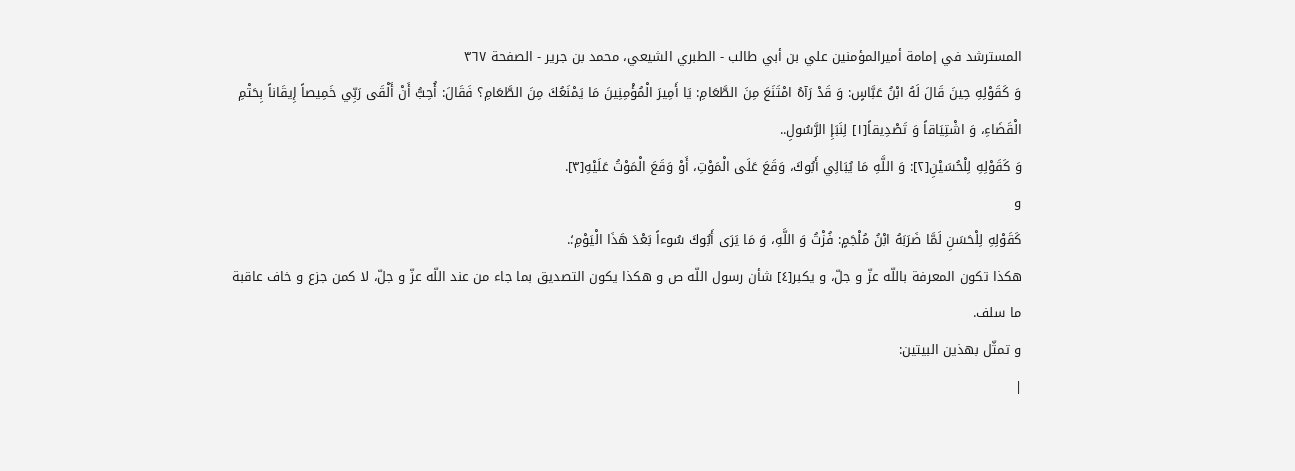المسترشد في إمامة أميرالمؤمنين علي بن أبي طالب - الطبري الشيعي، محمد بن جرير - الصفحة ٣٦٧
وَ كَقَوْلِهِ حِينَ قَالَ لَهُ ابْنُ عَبَّاسٍ: وَ قَدْ رَآهُ امْتَنَعَ مِنَ الطَّعَامِ: يَا أَمِيرَ الْمُؤْمِنِينَ مَا يَمْنَعُكَ مِنَ الطَّعَامِ؟ فَقَالَ: أُحِبُّ أَنْ أَلْقَى رَبِّي خَمِيصاً إِيقَاناً بِحَتْمِ الْقَضَاءِ، وَ اشْتِيَاقاً وَ تَصْدِيقاً[١] لِنَبَإِ الرَّسُولِ..
وَ كَقَوْلِهِ لِلْحُسَيْنِ[٢]: وَ اللَّهِ مَا يُبَالِي أَبُوكَ، وَقَعَ عَلَى الْمَوْتِ، أَوْ وَقَعَ الْمَوْتُ عَلَيْهِ[٣].
و
كَقَوْلِهِ لِلْحَسَنِ لَمَّا ضَرَبَهُ ابْنُ مُلْجَمٍ: فُزْتُ وَ اللَّهِ، وَ مَا يَرَى أَبُوكَ سُوءاً بَعْدَ هَذَا الْيَوْمِ؛.
هكذا تكون المعرفة باللّه عزّ و جلّ، و يكبر[٤] شأن رسول اللّه ص و هكذا يكون التصديق بما جاء من عند اللّه عزّ و جلّ، لا كمن جزع و خاف عاقبة ما سلف.
و تمثّل بهذين البيتين:
|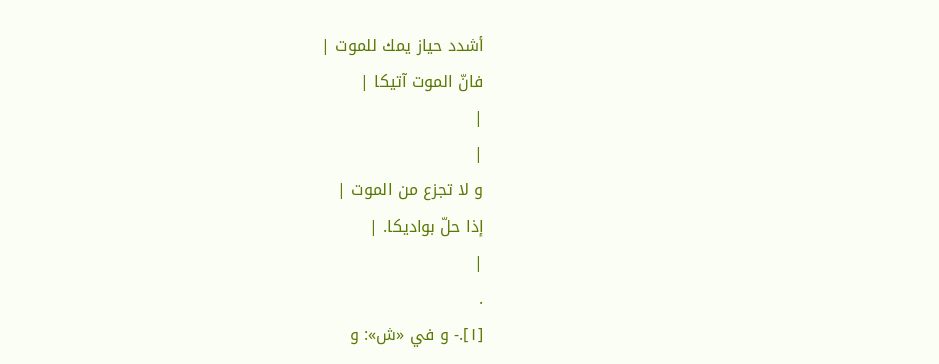أشدد حياز يمك للموت |
فانّ الموت آتيكا |
|
|
و لا تجزع من الموت |
إذا حلّ بواديكا. |
|
.
[١].- و في «ش»: و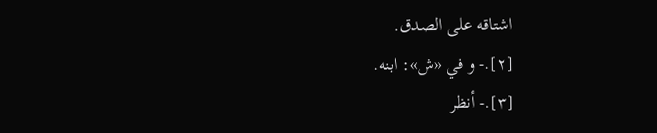اشتاقه على الصدق.
[٢].- و في «ش»: ابنه.
[٣].- أنظر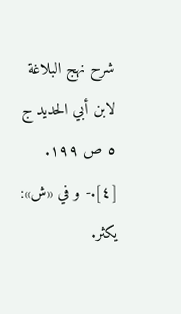شرح نهج البلاغة لابن أبي الحديد ج ٥ ص ١٩٩.
[٤].- و في «ش»: يكثر.